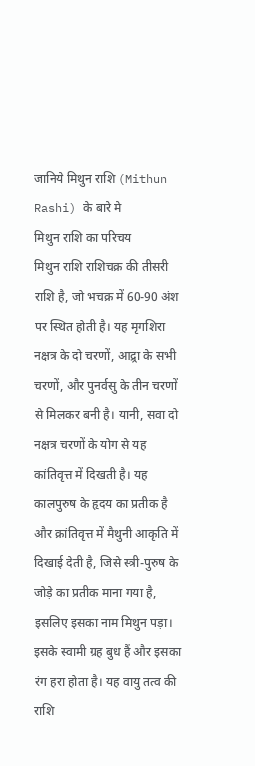जानिये मिथुन राशि (Mithun Rashi) के बारे मे
मिथुन राशि का परिचय
मिथुन राशि राशिचक्र की तीसरी राशि है, जो भचक्र में 60-90 अंश पर स्थित होती है। यह मृगशिरा नक्षत्र के दो चरणों, आद्र्रा के सभी चरणों, और पुनर्वसु के तीन चरणों से मिलकर बनी है। यानी, सवा दो नक्षत्र चरणों के योग से यह कांतिवृत्त में दिखती है। यह कालपुरुष के हृदय का प्रतीक है और क्रांतिवृत्त में मैथुनी आकृति में दिखाई देती है, जिसे स्त्री-पुरुष के जोड़े का प्रतीक माना गया है, इसलिए इसका नाम मिथुन पड़ा। इसके स्वामी ग्रह बुध हैं और इसका रंग हरा होता है। यह वायु तत्व की राशि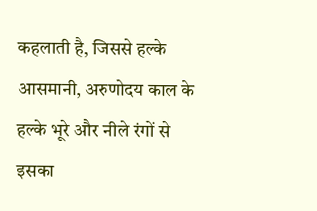कहलाती है, जिससे हल्के आसमानी, अरुणोदय काल के हल्के भूरे और नीले रंगों से इसका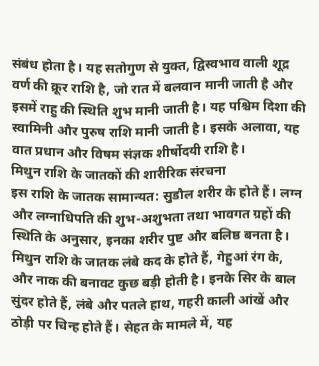संबंध होता है। यह सतोगुण से युक्त, द्विस्वभाव वाली शूद्र वर्ण की क्रूर राशि है, जो रात में बलवान मानी जाती है और इसमें राहु की स्थिति शुभ मानी जाती है। यह पश्चिम दिशा की स्वामिनी और पुरुष राशि मानी जाती है। इसके अलावा, यह वात प्रधान और विषम संज्ञक शीर्षोदयी राशि है।
मिथुन राशि के जातकों की शारीरिक संरचना
इस राशि के जातक सामान्यत: सुडौल शरीर के होते हैं। लग्न और लग्नाधिपति की शुभ-अशुभता तथा भावगत ग्रहों की स्थिति के अनुसार, इनका शरीर पुष्ट और बलिष्ठ बनता है। मिथुन राशि के जातक लंबे कद के होते हैं, गेहुआं रंग के, और नाक की बनावट कुछ बड़ी होती है। इनके सिर के बाल सुंदर होते हैं, लंबे और पतले हाथ, गहरी काली आंखें और ठोड़ी पर चिन्ह होते हैं। सेहत के मामले में, यह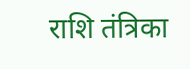राशि तंत्रिका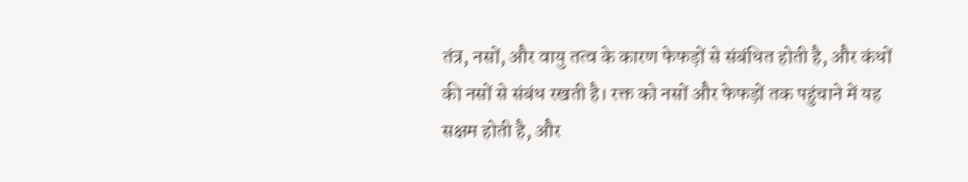तंत्र, नसों, और वायु तत्व के कारण फेफड़ों से संबंधित होती है, और कंधों की नसों से संबंध रखती है। रक्त को नसों और फेफड़ों तक पहुंचाने में यह सक्षम होती है, और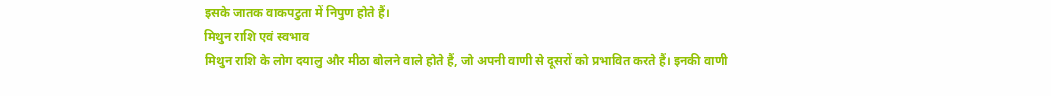इसके जातक वाकपटुता में निपुण होते हैं।
मिथुन राशि एवं स्वभाव
मिथुन राशि के लोग दयालु और मीठा बोलने वाले होते हैं, जो अपनी वाणी से दूसरों को प्रभावित करते हैं। इनकी वाणी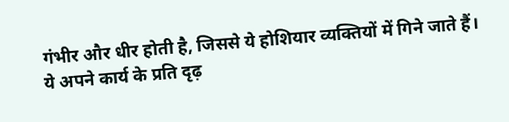गंभीर और धीर होती है, जिससे ये होशियार व्यक्तियों में गिने जाते हैं। ये अपने कार्य के प्रति दृढ़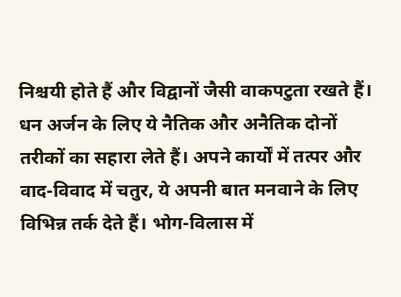निश्चयी होते हैं और विद्वानों जैसी वाकपटुता रखते हैं। धन अर्जन के लिए ये नैतिक और अनैतिक दोनों तरीकों का सहारा लेते हैं। अपने कार्यों में तत्पर और वाद-विवाद में चतुर, ये अपनी बात मनवाने के लिए विभिन्न तर्क देते हैं। भोग-विलास में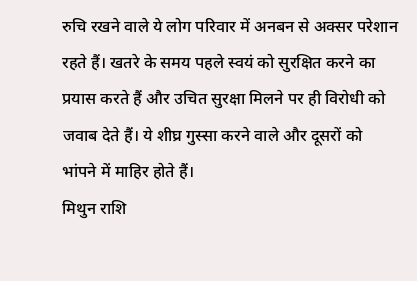रुचि रखने वाले ये लोग परिवार में अनबन से अक्सर परेशान रहते हैं। खतरे के समय पहले स्वयं को सुरक्षित करने का प्रयास करते हैं और उचित सुरक्षा मिलने पर ही विरोधी को जवाब देते हैं। ये शीघ्र गुस्सा करने वाले और दूसरों को भांपने में माहिर होते हैं।
मिथुन राशि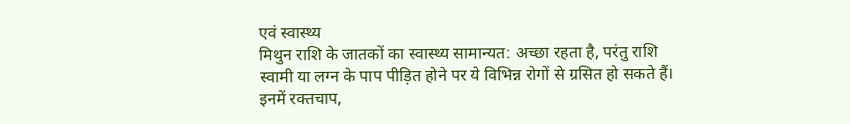एवं स्वास्थ्य
मिथुन राशि के जातकों का स्वास्थ्य सामान्यत: अच्छा रहता है, परंतु राशि स्वामी या लग्न के पाप पीड़ित होने पर ये विभिन्न रोगों से ग्रसित हो सकते हैं। इनमें रक्तचाप,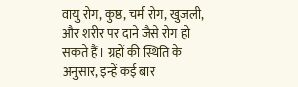वायु रोग, कुष्ठ, चर्म रोग, खुजली, और शरीर पर दाने जैसे रोग हो सकते हैं। ग्रहों की स्थिति के अनुसार, इन्हें कई बार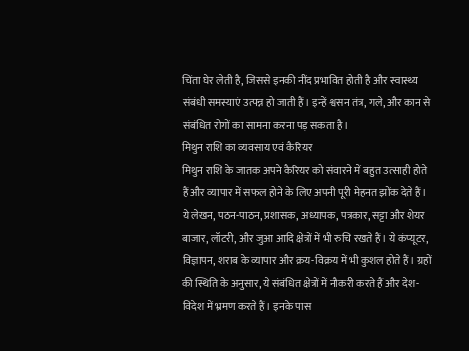चिंता घेर लेती है, जिससे इनकी नींद प्रभावित होती है और स्वास्थ्य संबंधी समस्याएं उत्पन्न हो जाती हैं। इन्हें श्वसन तंत्र, गले, और कान से संबंधित रोगों का सामना करना पड़ सकता है।
मिथुन राशि का व्यवसाय एवं कैरियर
मिथुन राशि के जातक अपने कैरियर को संवारने में बहुत उत्साही होते हैं और व्यापार में सफल होने के लिए अपनी पूरी मेहनत झोंक देते हैं। ये लेखन, पठन-पाठन, प्रशासक, अध्यापक, पत्रकार, सट्टा और शेयर बाजार, लॉटरी, और जुआ आदि क्षेत्रों में भी रुचि रखते हैं। ये कंप्यूटर, विज्ञापन, शराब के व्यापार और क्रय-विक्रय में भी कुशल होते हैं। ग्रहों की स्थिति के अनुसार, ये संबंधित क्षेत्रों में नौकरी करते हैं और देश-विदेश में भ्रमण करते हैं। इनके पास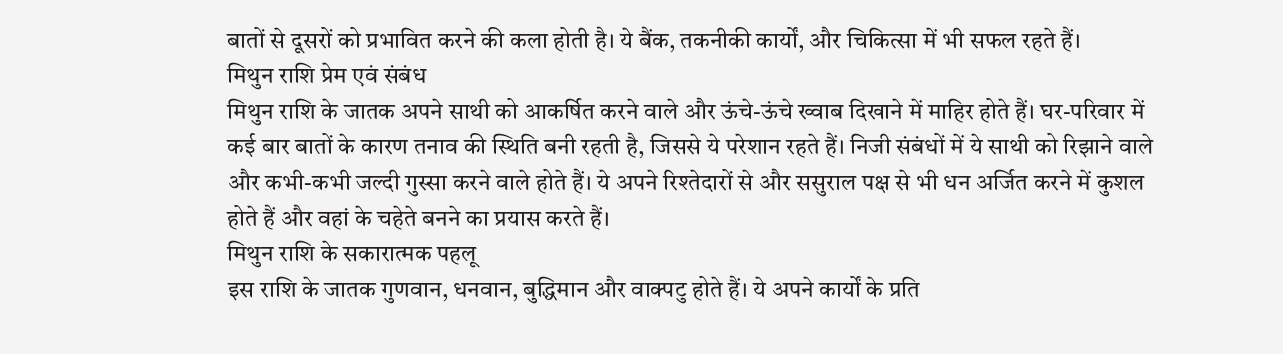बातों से दूसरों को प्रभावित करने की कला होती है। ये बैंक, तकनीकी कार्यों, और चिकित्सा में भी सफल रहते हैं।
मिथुन राशि प्रेम एवं संबंध
मिथुन राशि के जातक अपने साथी को आकर्षित करने वाले और ऊंचे-ऊंचे ख्वाब दिखाने में माहिर होते हैं। घर-परिवार में कई बार बातों के कारण तनाव की स्थिति बनी रहती है, जिससे ये परेशान रहते हैं। निजी संबंधों में ये साथी को रिझाने वाले और कभी-कभी जल्दी गुस्सा करने वाले होते हैं। ये अपने रिश्तेदारों से और ससुराल पक्ष से भी धन अर्जित करने में कुशल होते हैं और वहां के चहेते बनने का प्रयास करते हैं।
मिथुन राशि के सकारात्मक पहलू
इस राशि के जातक गुणवान, धनवान, बुद्धिमान और वाक्पटु होते हैं। ये अपने कार्यों के प्रति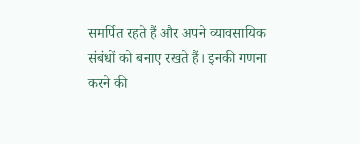समर्पित रहते हैं और अपने व्यावसायिक संबंधों को बनाए रखते हैं। इनकी गणना करने की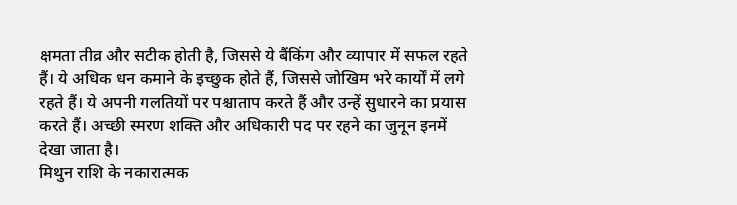क्षमता तीव्र और सटीक होती है, जिससे ये बैंकिंग और व्यापार में सफल रहते हैं। ये अधिक धन कमाने के इच्छुक होते हैं, जिससे जोखिम भरे कार्यों में लगे रहते हैं। ये अपनी गलतियों पर पश्चाताप करते हैं और उन्हें सुधारने का प्रयास करते हैं। अच्छी स्मरण शक्ति और अधिकारी पद पर रहने का जुनून इनमें देखा जाता है।
मिथुन राशि के नकारात्मक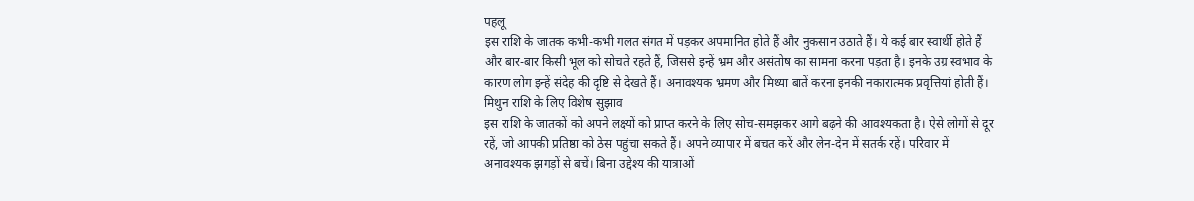पहलू
इस राशि के जातक कभी-कभी गलत संगत में पड़कर अपमानित होते हैं और नुकसान उठाते हैं। ये कई बार स्वार्थी होते हैं और बार-बार किसी भूल को सोचते रहते हैं, जिससे इन्हें भ्रम और असंतोष का सामना करना पड़ता है। इनके उग्र स्वभाव के कारण लोग इन्हें संदेह की दृष्टि से देखते हैं। अनावश्यक भ्रमण और मिथ्या बातें करना इनकी नकारात्मक प्रवृत्तियां होती हैं।
मिथुन राशि के लिए विशेष सुझाव
इस राशि के जातकों को अपने लक्ष्यों को प्राप्त करने के लिए सोच-समझकर आगे बढ़ने की आवश्यकता है। ऐसे लोगों से दूर रहें, जो आपकी प्रतिष्ठा को ठेस पहुंचा सकते हैं। अपने व्यापार में बचत करें और लेन-देन में सतर्क रहें। परिवार में अनावश्यक झगड़ों से बचें। बिना उद्देश्य की यात्राओं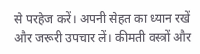से परहेज करें। अपनी सेहत का ध्यान रखें और जरूरी उपचार लें। कीमती वस्त्रों और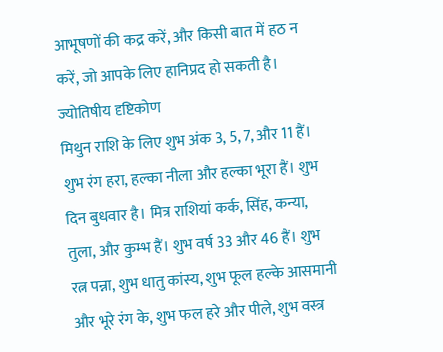आभूषणों की कद्र करें, और किसी बात में हठ न करें, जो आपके लिए हानिप्रद हो सकती है।
ज्योतिषीय दृष्टिकोण
मिथुन राशि के लिए शुभ अंक 3, 5, 7, और 11 हैं। शुभ रंग हरा, हल्का नीला और हल्का भूरा हैं। शुभ दिन बुधवार है। मित्र राशियां कर्क, सिंह, कन्या, तुला, और कुम्भ हैं। शुभ वर्ष 33 और 46 हैं। शुभ रत्न पन्ना, शुभ धातु कांस्य, शुभ फूल हल्के आसमानी और भूरे रंग के, शुभ फल हरे और पीले, शुभ वस्त्र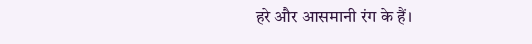हरे और आसमानी रंग के हैं।